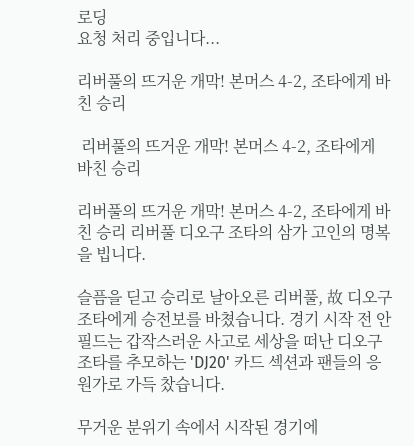로딩
요청 처리 중입니다...

리버풀의 뜨거운 개막! 본머스 4-2, 조타에게 바친 승리

 리버풀의 뜨거운 개막! 본머스 4-2, 조타에게 바친 승리

리버풀의 뜨거운 개막! 본머스 4-2, 조타에게 바친 승리 리버풀 디오구 조타의 삼가 고인의 명복을 빕니다.

슬픔을 딛고 승리로 날아오른 리버풀, 故 디오구 조타에게 승전보를 바쳤습니다. 경기 시작 전 안필드는 갑작스러운 사고로 세상을 떠난 디오구 조타를 추모하는 'DJ20' 카드 섹션과 팬들의 응원가로 가득 찼습니다.

무거운 분위기 속에서 시작된 경기에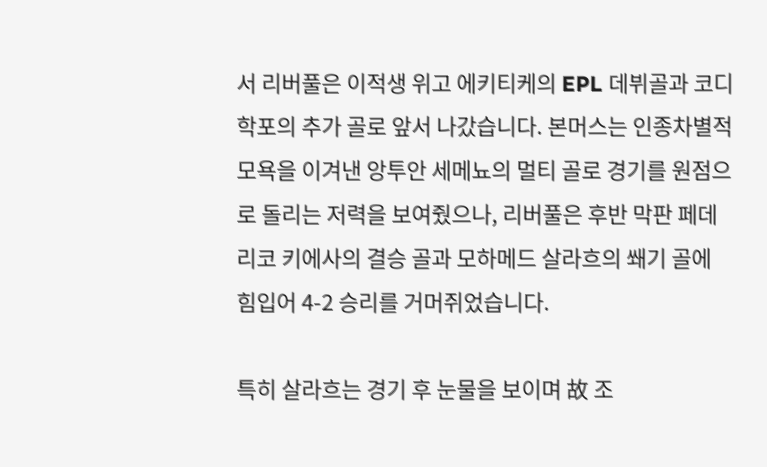서 리버풀은 이적생 위고 에키티케의 EPL 데뷔골과 코디 학포의 추가 골로 앞서 나갔습니다. 본머스는 인종차별적 모욕을 이겨낸 앙투안 세메뇨의 멀티 골로 경기를 원점으로 돌리는 저력을 보여줬으나, 리버풀은 후반 막판 페데리코 키에사의 결승 골과 모하메드 살라흐의 쐐기 골에 힘입어 4-2 승리를 거머쥐었습니다.

특히 살라흐는 경기 후 눈물을 보이며 故 조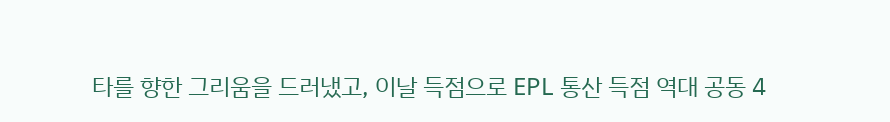타를 향한 그리움을 드러냈고, 이날 득점으로 EPL 통산 득점 역대 공동 4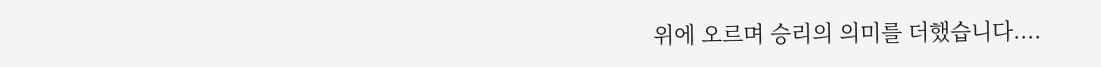위에 오르며 승리의 의미를 더했습니다....